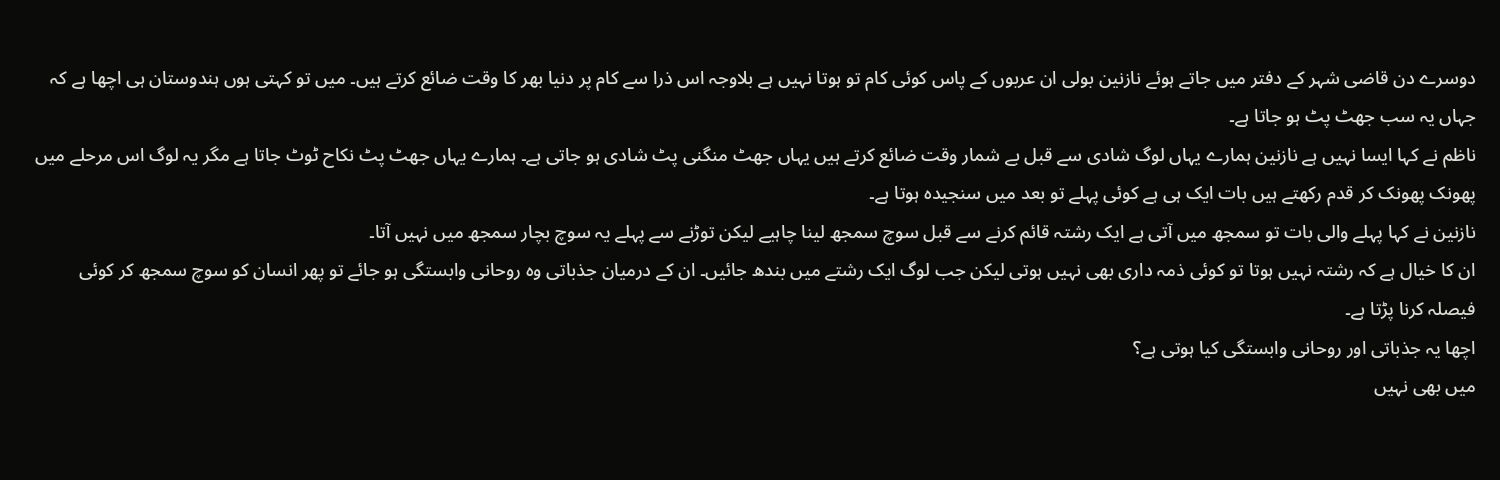دوسرے دن قاضی شہر کے دفتر میں جاتے ہوئے نازنین بولی ان عربوں کے پاس کوئی کام تو ہوتا نہیں ہے بلاوجہ اس ذرا سے کام پر دنیا بھر کا وقت ضائع کرتے ہیں۔ میں تو کہتی ہوں ہندوستان ہی اچھا ہے کہ جہاں یہ سب جھٹ پٹ ہو جاتا ہے۔
ناظم نے کہا ایسا نہیں ہے نازنین ہمارے یہاں لوگ شادی سے قبل بے شمار وقت ضائع کرتے ہیں یہاں جھٹ منگنی پٹ شادی ہو جاتی ہے۔ ہمارے یہاں جھٹ پٹ نکاح ٹوٹ جاتا ہے مگر یہ لوگ اس مرحلے میں پھونک پھونک کر قدم رکھتے ہیں بات ایک ہی ہے کوئی پہلے تو بعد میں سنجیدہ ہوتا ہے۔
نازنین نے کہا پہلے والی بات تو سمجھ میں آتی ہے ایک رشتہ قائم کرنے سے قبل سوچ سمجھ لینا چاہیے لیکن توڑنے سے پہلے یہ سوچ بچار سمجھ میں نہیں آتا۔
ان کا خیال ہے کہ رشتہ نہیں ہوتا تو کوئی ذمہ داری بھی نہیں ہوتی لیکن جب لوگ ایک رشتے میں بندھ جائیں۔ ان کے درمیان جذباتی وہ روحانی وابستگی ہو جائے تو پھر انسان کو سوچ سمجھ کر کوئی فیصلہ کرنا پڑتا ہے۔
اچھا یہ جذباتی اور روحانی وابستگی کیا ہوتی ہے؟
میں بھی نہیں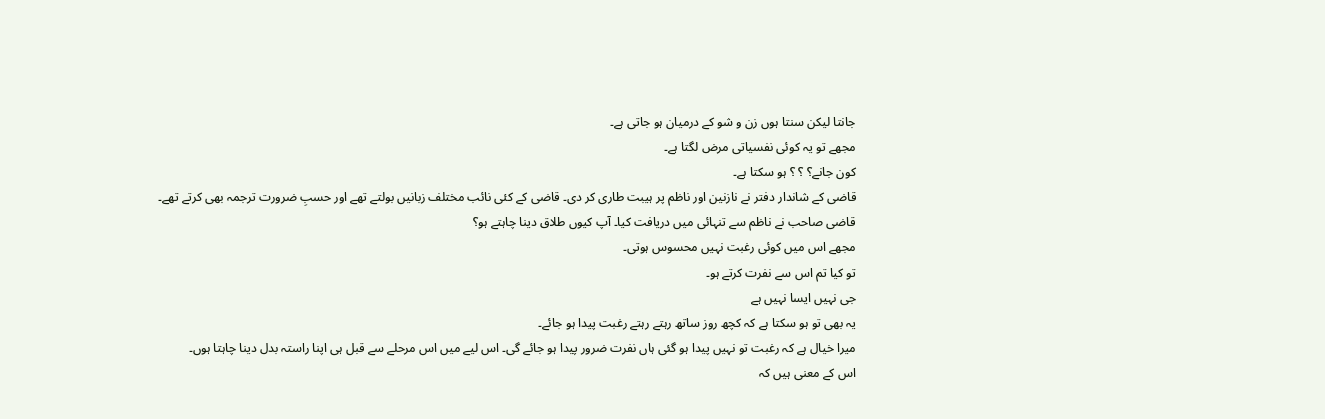جانتا لیکن سنتا ہوں زن و شو کے درمیان ہو جاتی ہے۔
مجھے تو یہ کوئی نفسیاتی مرض لگتا ہے۔
کون جانے؟ ؟ ؟ ہو سکتا ہے۔
قاضی کے شاندار دفتر نے نازنین اور ناظم پر ہیبت طاری کر دی۔ قاضی کے کئی نائب مختلف زبانیں بولتے تھے اور حسبِ ضرورت ترجمہ بھی کرتے تھے۔
قاضی صاحب نے ناظم سے تنہائی میں دریافت کیا۔ آپ کیوں طلاق دینا چاہتے ہو؟
مجھے اس میں کوئی رغبت نہیں محسوس ہوتی۔
تو کیا تم اس سے نفرت کرتے ہو۔
جی نہیں ایسا نہیں ہے
یہ بھی تو ہو سکتا ہے کہ کچھ روز ساتھ رہتے رہتے رغبت پیدا ہو جائے۔
میرا خیال ہے کہ رغبت تو نہیں پیدا ہو گئی ہاں نفرت ضرور پیدا ہو جائے گی۔ اس لیے میں اس مرحلے سے قبل ہی اپنا راستہ بدل دینا چاہتا ہوں۔
اس کے معنی ہیں کہ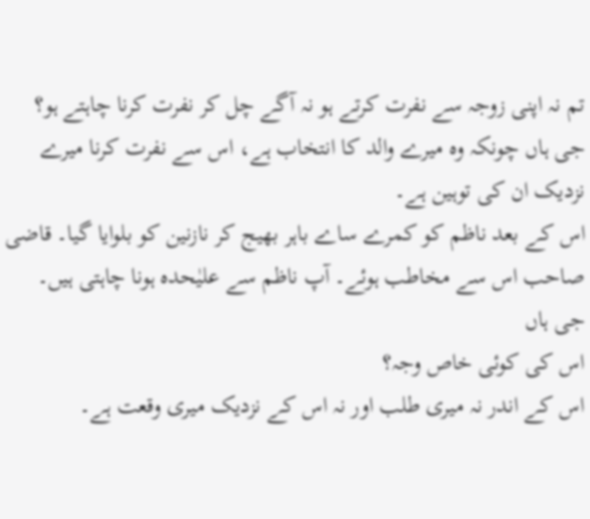تم نہ اپنی زوجہ سے نفرت کرتے ہو نہ آگے چل کر نفرت کرنا چاہتے ہو؟
جی ہاں چونکہ وہ میرے والد کا انتخاب ہے، اس سے نفرت کرنا میرے نزدیک ان کی توہین ہے۔
اس کے بعد ناظم کو کمرے ساے باہر بھیج کر نازنین کو بلوایا گیا۔ قاضی صاحب اس سے مخاطب ہوئے۔ آپ ناظم سے علیٰحدہ ہونا چاہتی ہیں۔
جی ہاں
اس کی کوئی خاص وجہ؟
اس کے اندر نہ میری طلب اور نہ اس کے نزدیک میری وقعت ہے۔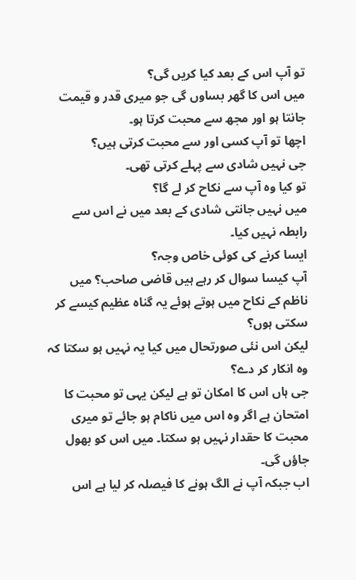تو آپ اس کے بعد کیا کریں گی؟
میں اس کا گھر بساوں گی جو میری قدر و قیمت جانتا ہو اور مجھ سے محبت کرتا ہو۔
اچھا تو آپ کسی اور سے محبت کرتی ہیں؟
جی نہیں شادی سے پہلے کرتی تھی۔
تو کیا وہ آپ سے نکاح کر لے گا؟
میں نہیں جانتی شادی کے بعد میں نے اس سے رابطہ نہیں کیا۔
ایسا کرنے کی کوئی خاص وجہ؟
آپ کیسا سوال کر رہے ہیں قاضی صاحب؟ میں ناظم کے نکاح میں ہوتے ہوئے یہ گناہ عظیم کیسے کر سکتی ہوں؟
لیکن اس نئی صورتحال میں کیا یہ نہیں ہو سکتا کہ وہ انکار کر دے؟
جی ہاں اس کا امکان تو ہے لیکن یہی تو محبت کا امتحان ہے اگر وہ اس میں ناکام ہو جائے تو میری محبت کا حقدار نہیں ہو سکتا۔ میں اس کو بھول جاؤں گی۔
اب جبکہ آپ نے الگ ہونے کا فیصلہ کر لیا ہے اس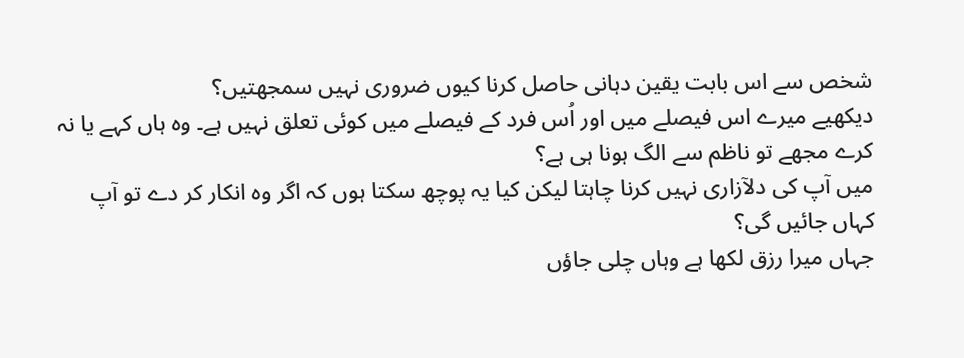شخص سے اس بابت یقین دہانی حاصل کرنا کیوں ضروری نہیں سمجھتیں؟
دیکھیے میرے اس فیصلے میں اور اُس فرد کے فیصلے میں کوئی تعلق نہیں ہے۔ وہ ہاں کہے یا نہ کرے مجھے تو ناظم سے الگ ہونا ہی ہے؟
میں آپ کی دلآزاری نہیں کرنا چاہتا لیکن کیا یہ پوچھ سکتا ہوں کہ اگر وہ انکار کر دے تو آپ کہاں جائیں گی؟
جہاں میرا رزق لکھا ہے وہاں چلی جاؤں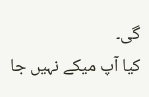گی۔
کیا آپ میکے نہیں جا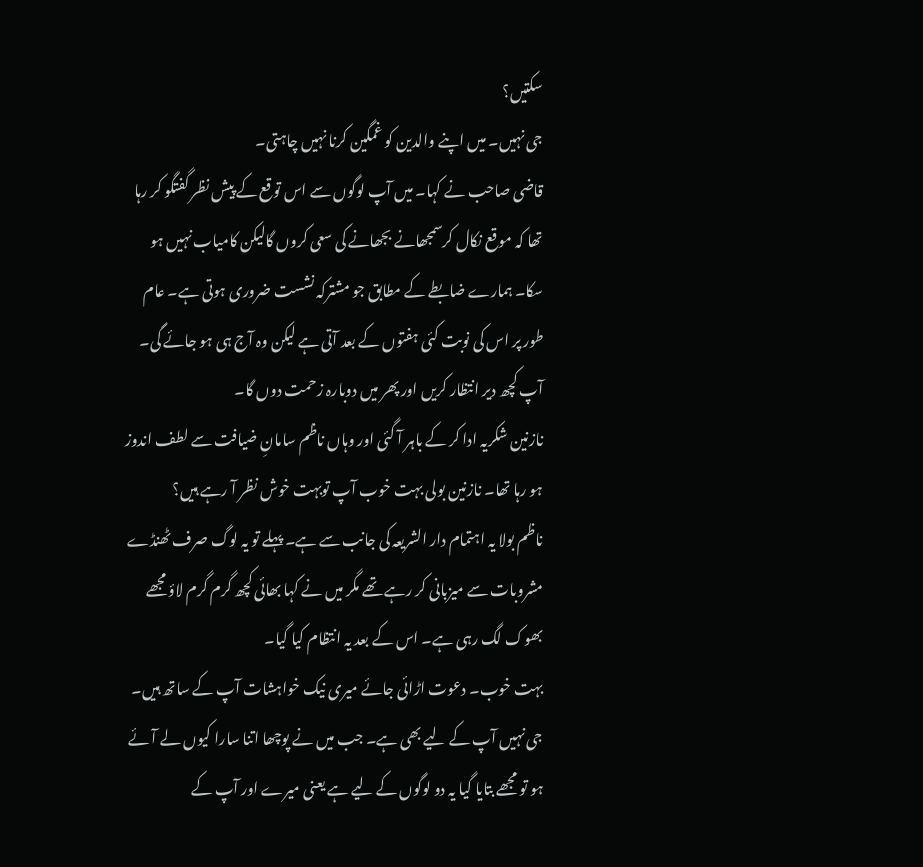سکتیں؟
جی نہیں۔ میں اپنے والدین کو غمگین کرنا نہیں چاہتی۔
قاضی صاحب نے کہا۔ میں آپ لوگوں سے اس توقع کے پیش نظر گفتگو کر رہا تھا کہ موقع نکال کرسمجھانے بجھانے کی سعی کروں گالیکن کامیاب نہیں ہو سکا۔ ہمارے ضابطے کے مطابق جو مشترکہ نشست ضروری ہوتی ہے۔ عام طور پر اس کی نوبت کئی ہفتوں کے بعد آتی ہے لیکن وہ آج ہی ہو جائے گی۔ آپ کچھ دیر انتظار کریں اور پھر میں دوبارہ زحمت دوں گا۔
نازنین شکریہ ادا کر کے باہر آ گئی اور وہاں ناظم سامانِ ضیافت سے لطف اندوز ہو رہا تھا۔ نازنین بولی بہت خوب آپ توبہت خوش نظر آ رہے ہیں؟
ناظم بولا یہ اہتمام دار الشریعہ کی جانب سے ہے۔ پہلے تو یہ لوگ صرف ٹھنڈے مشروبات سے میزبانی کر رہے تھے مگر میں نے کہا بھائی کچھ گرم گرم لاؤ مجھے بھوک لگ رہی ہے۔ اس کے بعد یہ انتظام کیا گیا۔
بہت خوب۔ دعوت اڑائی جائے میری نیک خواہشات آپ کے ساتھ ہیں۔
جی نہیں آپ کے لیے بھی ہے۔ جب میں نے پوچھا اتنا سارا کیوں لے آئے ہو تو مجھے بتایا گیا یہ دو لوگوں کے لیے ہے یعنی میرے اور آپ کے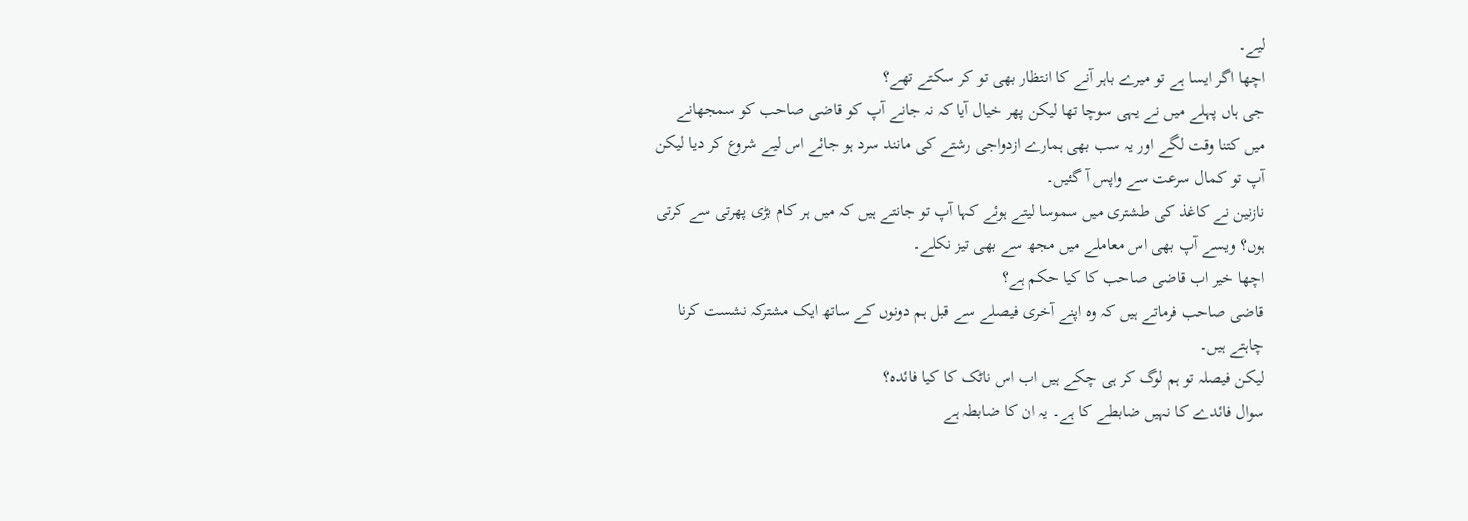لیے۔
اچھا اگر ایسا ہے تو میرے باہر آنے کا انتظار بھی تو کر سکتے تھے؟
جی ہاں پہلے میں نے یہی سوچا تھا لیکن پھر خیال آیا کہ نہ جانے آپ کو قاضی صاحب کو سمجھانے میں کتنا وقت لگے اور یہ سب بھی ہمارے ازدواجی رشتے کی مانند سرد ہو جائے اس لیے شروع کر دیا لیکن آپ تو کمال سرعت سے واپس آ گئیں۔
نازنین نے کاغذ کی طشتری میں سموسا لیتے ہوئے کہا آپ تو جانتے ہیں کہ میں ہر کام بڑی پھرتی سے کرتی ہوں؟ ویسے آپ بھی اس معاملے میں مجھ سے بھی تیز نکلے۔
اچھا خیر اب قاضی صاحب کا کیا حکم ہے؟
قاضی صاحب فرماتے ہیں کہ وہ اپنے آخری فیصلے سے قبل ہم دونوں کے ساتھ ایک مشترکہ نشست کرنا چاہتے ہیں۔
لیکن فیصلہ تو ہم لوگ کر ہی چکے ہیں اب اس ناٹک کا کیا فائدہ؟
سوال فائدے کا نہیں ضابطے کا ہے۔ یہ ان کا ضابطہ ہے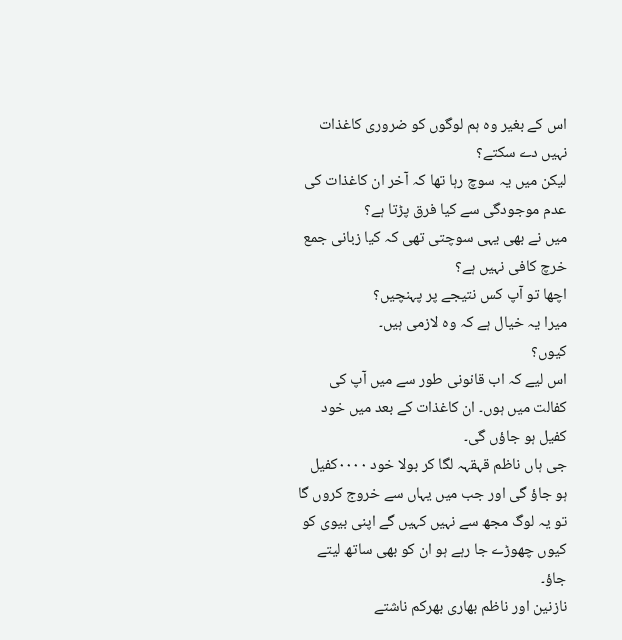اس کے بغیر وہ ہم لوگوں کو ضروری کاغذات نہیں دے سکتے؟
لیکن میں یہ سوچ رہا تھا کہ آخر ان کاغذات کی عدم موجودگی سے کیا فرق پڑتا ہے؟
میں نے بھی یہی سوچتی تھی کہ کیا زبانی جمع خرچ کافی نہیں ہے؟
اچھا تو آپ کس نتیجے پر پہنچیں؟
میرا یہ خیال ہے کہ وہ لازمی ہیں۔
کیوں؟
اس لیے کہ اب قانونی طور سے میں آپ کی کفالت میں ہوں۔ ان کاغذات کے بعد میں خود کفیل ہو جاؤں گی۔
جی ہاں ناظم قہقہہ لگا کر بولا خود ۰۰۰۰کفیل ہو جاؤ گی اور جب میں یہاں سے خروج کروں گا تو یہ لوگ مجھ سے نہیں کہیں گے اپنی بیوی کو کیوں چھوڑے جا رہے ہو ان کو بھی ساتھ لیتے جاؤ۔
نازنین اور ناظم بھاری بھرکم ناشتے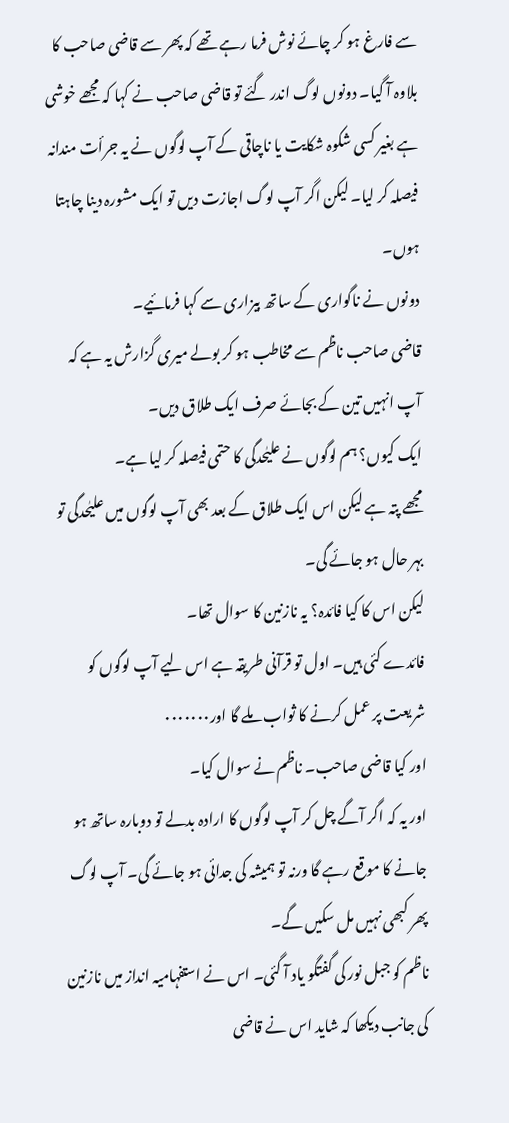سے فارغ ہو کر چائے نوش فرما رہے تھے کہ پھر سے قاضی صاحب کا بلاوہ آ گیا۔ دونوں لوگ اندر گئے تو قاضی صاحب نے کہا کہ مجھے خوشی ہے بغیر کسی شکوہ شکایت یا ناچاقی کے آپ لوگوں نے یہ جرأت مندانہ فیصلہ کر لیا۔ لیکن اگر آپ لوگ اجازت دیں تو ایک مشورہ دینا چاہتا ہوں۔
دونوں نے ناگواری کے ساتھ بیزاری سے کہا فرمائیے۔
قاضی صاحب ناظم سے مخاطب ہو کر بولے میری گزارش یہ ہے کہ آپ انہیں تین کے بجائے صرف ایک طلاق دیں۔
ایک کیوں؟ ہم لوگوں نے علیٰحدگی کا حتمی فیصلہ کر لیا ہے۔
مجھے پتہ ہے لیکن اس ایک طلاق کے بعد بھی آپ لوگوں میں علیٰحدگی تو بہر حال ہو جائے گی۔
لیکن اس کا کیا فائدہ؟ یہ نازنین کا سوال تھا۔
فائدے کئی ہیں۔ اول تو قرآنی طریقہ ہے اس لیے آپ لوگوں کو شریعت پر عمل کرنے کا ثواب ملے گا اور۰۰۰۰۰۰۰
اور کیا قاضی صاحب۔ ناظم نے سوال کیا۔
اور یہ کہ اگر آگے چل کر آپ لوگوں کا ارادہ بدلے تو دوبارہ ساتھ ہو جانے کا موقع رہے گا ورنہ تو ہمیشہ کی جدائی ہو جائے گی۔ آپ لوگ پھر کبھی نہیں مل سکیں گے۔
ناظم کو جبل نور کی گفتگو یاد آ گئی۔ اس نے استفہامیہ انداز میں نازنین کی جانب دیکھا کہ شاید اس نے قاضی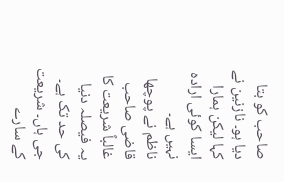صاحب کو بتا دیا ہو۔ نازنین نے کہا لیکن ہمارا ایسا کوئی ارادہ نہیں ہے۔
ناظم نے پوچھا قاضی صاحب غالباً شریعت کا یہ فیصلہ دنیا کی حد تک ہے۔
جی ہاں۔ شریعت کے سارے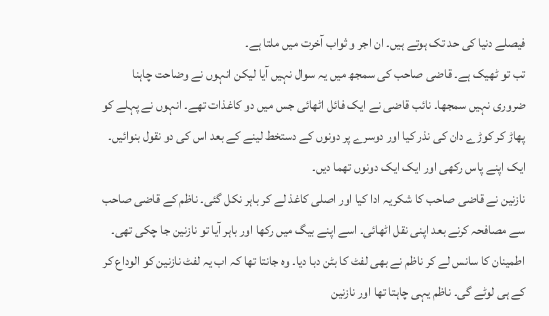فیصلے دنیا کی حد تک ہوتے ہیں۔ ان اجر و ثواب آخرت میں ملتا ہے۔
تب تو ٹھیک ہے۔ قاضی صاحب کی سمجھ میں یہ سوال نہیں آیا لیکن انہوں نے وضاحت چاہنا ضروری نہیں سمجھا۔ نائب قاضی نے ایک فائل اٹھائی جس میں دو کاغذات تھے۔ انہوں نے پہلے کو پھاڑ کر کوڑے دان کی نذر کیا اور دوسرے پر دونوں کے دستخط لینے کے بعد اس کی دو نقول بنوائیں۔ ایک اپنے پاس رکھی اور ایک ایک دونوں تھما دیں۔
نازنین نے قاضی صاحب کا شکریہ ادا کیا اور اصلی کاغذ لے کر باہر نکل گئی۔ ناظم کے قاضی صاحب سے مصافحہ کرنے بعد اپنی نقل اٹھائی۔ اسے اپنے بیگ میں رکھا اور باہر آیا تو نازنین جا چکی تھی۔ اطمینان کا سانس لے کر ناظم نے بھی لفٹ کا بٹن دبا دیا۔ وہ جانتا تھا کہ اب یہ لفٹ نازنین کو الوداع کر کے ہی لوٹے گی۔ ناظم یہی چاہتا تھا اور نازنین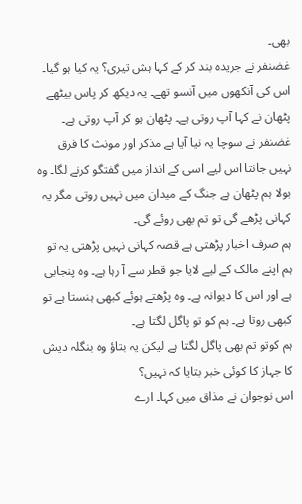بھی۔
غضنفر نے جریدہ بند کر کے کہا ہش تیری؟ یہ کیا ہو گیا۔ اس کی آنکھوں میں آنسو تھے۔ یہ دیکھ کر پاس بیٹھے پٹھان نے کہا آپ روتی ہے۔ پٹھان ہو کر آپ روتی ہے۔
غضنفر نے سوچا یہ نیا آیا ہے مذکر اور مونث کا فرق نہیں جانتا اس لیے اسی کے انداز میں گفتگو کرنے لگا۔ وہ بولا ہم پٹھان ہے جنگ کے میدان میں نہیں روتی مگر یہ کہانی پڑھے گی تو تم بھی روئے گی۔
ہم صرف اخبار پڑھتی ہے قصہ کہانی نہیں پڑھتی یہ تو ہم اپنے مالک کے لیے لایا جو قطر سے آ رہا ہے۔ وہ پنجابی ہے اور اس کا دیوانہ ہے۔ وہ پڑھتے ہوئے کبھی ہنستا ہے تو کبھی روتا ہے۔ ہم کو تو پاگل لگتا ہے۔
ہم کوتو تم بھی پاگل لگتا ہے لیکن یہ بتاؤ وہ بنگلہ دیش کا جہاز کا کوئی خبر بتایا کہ نہیں؟
اس نوجوان نے مذاق میں کہا۔ ارے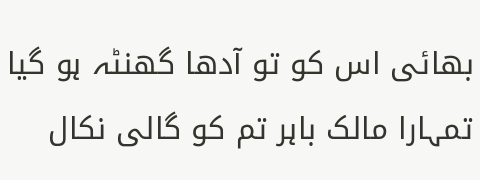بھائی اس کو تو آدھا گھنٹہ ہو گیا تمہارا مالک باہر تم کو گالی نکال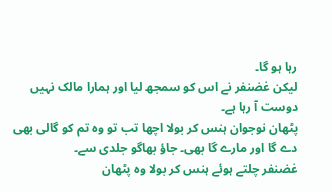رہا ہو گا۔
لیکن غضنفر نے اس کو سمجھ لیا اور ہمارا مالک نہیں دوست آ رہا ہے۔
پٹھان نوجوان ہنس کر بولا اچھا تب تو وہ تم کو گالی بھی دے گا اور مارے گا بھی۔ جاؤ بھاگو جلدی سے۔
غضنفر چلتے ہوئے ہنس کر بولا وہ پٹھان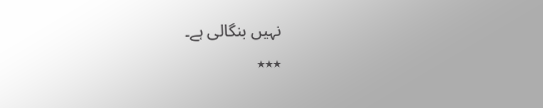نہیں بنگالی ہے۔
٭٭٭